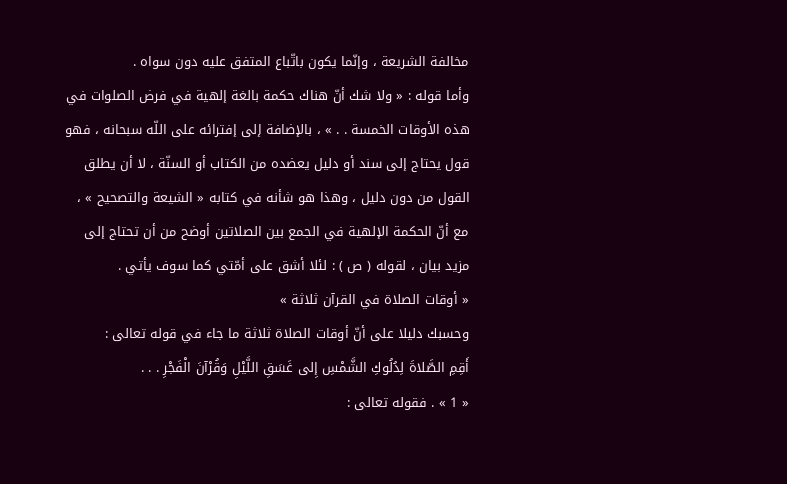مخالفة الشريعة ، وإنّما يكون باتّباع المتفق عليه دون سواه .
وأما قوله : « ولا شك أنّ هناك حكمة بالغة إلهية في فرض الصلوات في هذه الأوقات الخمسة . . » ، بالإضافة إلى إفترائه على اللّه سبحانه ، فهو قول يحتاج إلى سند أو دليل يعضده من الكتاب أو السنّة ، لا أن يطلق القول من دون دليل ، وهذا هو شأنه في كتابه « الشيعة والتصحيح » ، مع أنّ الحكمة الإلهية في الجمع بين الصلاتين أوضح من أن تحتاج إلى مزيد بيان ، لقوله ( ص ) : لئلا أشق على أمّتي كما سوف يأتي .
« أوقات الصلاة في القرآن ثلاثة »
وحسبك دليلا على أنّ أوقات الصلاة ثلاثة ما جاء في قوله تعالى :
أَقِمِ الصَّلاةَ لِدُلُوكِ الشَّمْسِ إِلى غَسَقِ اللَّيْلِ وَقُرْآنَ الْفَجْرِ . . .
« 1 » . فقوله تعالى :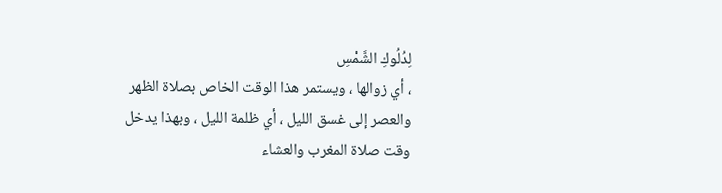لِدُلُوكِ الشَّمْسِ
، أي زوالها ، ويستمر هذا الوقت الخاص بصلاة الظهر والعصر إلى غسق الليل ، أي ظلمة الليل ، وبهذا يدخل وقت صلاة المغرب والعشاء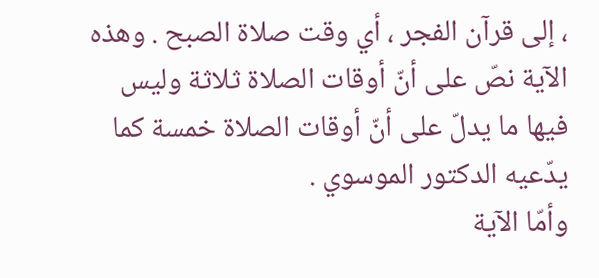، إلى قرآن الفجر ، أي وقت صلاة الصبح . وهذه الآية نصّ على أنّ أوقات الصلاة ثلاثة وليس فيها ما يدلّ على أنّ أوقات الصلاة خمسة كما يدّعيه الدكتور الموسوي .
وأمّا الآية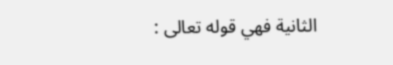الثانية فهي قوله تعالى :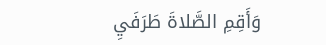وَأَقِمِ الصَّلاةَ طَرَفَيِ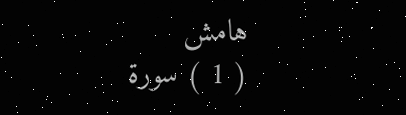هامش
( 1 ) سورة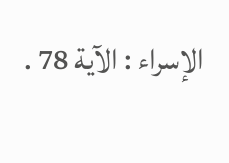الإسراء : الآية 78 .